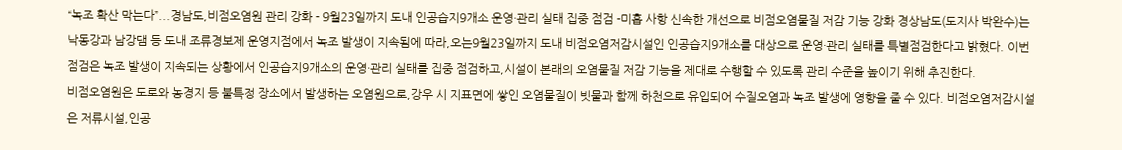“녹조 확산 막는다”...경남도,비점오염원 관리 강화 - 9월23일까지 도내 인공습지9개소 운영·관리 실태 집중 점검 -미흡 사항 신속한 개선으로 비점오염물질 저감 기능 강화 경상남도(도지사 박완수)는 낙동강과 남강댐 등 도내 조류경보제 운영지점에서 녹조 발생이 지속됨에 따라,오는9월23일까지 도내 비점오염저감시설인 인공습지9개소를 대상으로 운영·관리 실태를 특별점검한다고 밝혔다. 이번 점검은 녹조 발생이 지속되는 상황에서 인공습지9개소의 운영·관리 실태를 집중 점검하고,시설이 본래의 오염물질 저감 기능을 제대로 수행할 수 있도록 관리 수준을 높이기 위해 추진한다.
비점오염원은 도로와 농경지 등 불특정 장소에서 발생하는 오염원으로,강우 시 지표면에 쌓인 오염물질이 빗물과 함께 하천으로 유입되어 수질오염과 녹조 발생에 영향을 줄 수 있다. 비점오염저감시설은 저류시설,인공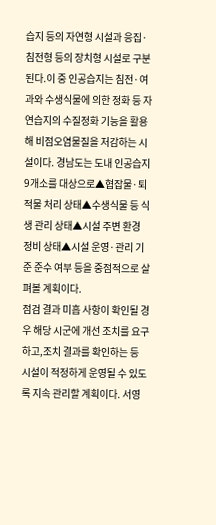습지 등의 자연형 시설과 응집·침전형 등의 장치형 시설로 구분된다.이 중 인공습지는 침전·여과와 수생식물에 의한 정화 등 자연습지의 수질정화 기능을 활용해 비점오염물질을 저감하는 시설이다. 경남도는 도내 인공습지9개소를 대상으로▲협잡물·퇴적물 처리 상태▲수생식물 등 식생 관리 상태▲시설 주변 환경 정비 상태▲시설 운영·관리 기준 준수 여부 등을 중점적으로 살펴볼 계획이다.
점검 결과 미흡 사항이 확인될 경우 해당 시군에 개선 조치를 요구하고,조치 결과를 확인하는 등 시설이 적정하게 운영될 수 있도록 지속 관리할 계획이다. 서영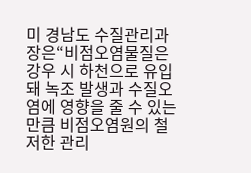미 경남도 수질관리과장은“비점오염물질은 강우 시 하천으로 유입돼 녹조 발생과 수질오염에 영향을 줄 수 있는 만큼 비점오염원의 철저한 관리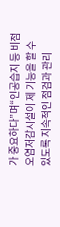가 중요하다”며“인공습지 등 비점오염저감시설이 제 기능을 할 수 있도록 지속적인 점검과 관리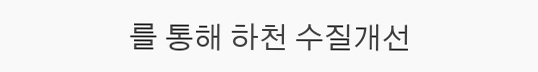를 통해 하천 수질개선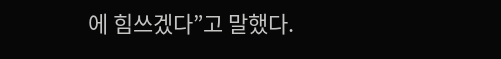에 힘쓰겠다”고 말했다.